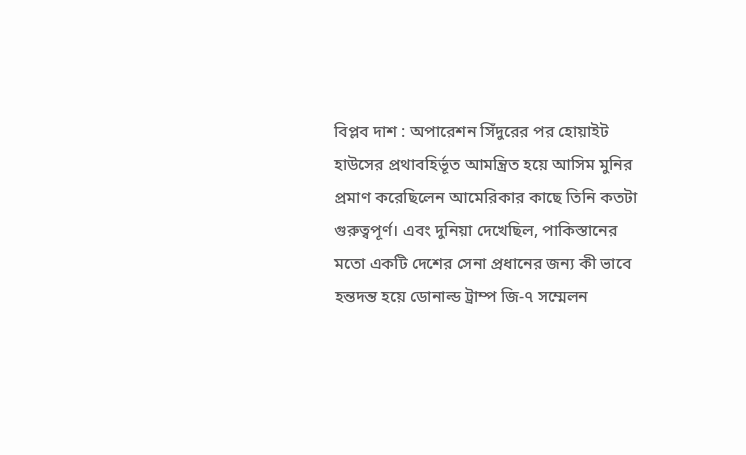বিপ্লব দাশ : অপারেশন সিঁদুরের পর হোয়াইট হাউসের প্রথাবহির্ভূত আমন্ত্রিত হয়ে আসিম মুনির প্রমাণ করেছিলেন আমেরিকার কাছে তিনি কতটা গুরুত্বপূর্ণ। এবং দুনিয়া দেখেছিল, পাকিস্তানের মতো একটি দেশের সেনা প্রধানের জন্য কী ভাবে হন্তদন্ত হয়ে ডোনাল্ড ট্রাম্প জি-৭ সম্মেলন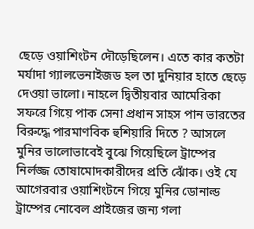ছেড়ে ওয়াশিংটন দৌড়েছিলেন। এতে কার কতটা মর্যাদা গ্যালভেনাইজড হল তা দুনিয়ার হাতে ছেড়ে দেওয়া ভালো। নাহলে দ্বিতীয়বার আমেরিকা সফরে গিয়ে পাক সেনা প্রধান সাহস পান ভারতের বিরুদ্ধে পারমাণবিক হুশিয়ারি দিতে ? আসলে মুনির ভালোভাবেই বুঝে গিয়েছিলে ট্রাম্পের নির্লজ্জ তোষামোদকারীদের প্রতি ঝোঁক। ওই যে আগেরবার ওয়াশিংটনে গিয়ে মুনির ডোনাল্ড ট্রাম্পের নোবেল প্রাইজের জন্য গলা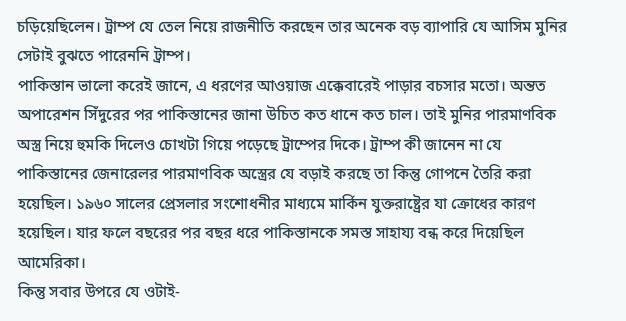চড়িয়েছিলেন। ট্রাম্প যে তেল নিয়ে রাজনীতি করছেন তার অনেক বড় ব্যাপারি যে আসিম মুনির সেটাই বুঝতে পারেননি ট্রাম্প।
পাকিস্তান ভালো করেই জানে, এ ধরণের আওয়াজ এক্কেবারেই পাড়ার বচসার মতো। অন্তত অপারেশন সিঁদুরের পর পাকিস্তানের জানা উচিত কত ধানে কত চাল। তাই মুনির পারমাণবিক অস্ত্র নিয়ে হুমকি দিলেও চোখটা গিয়ে পড়েছে ট্রাম্পের দিকে। ট্রাম্প কী জানেন না যে পাকিস্তানের জেনারেলর পারমাণবিক অস্ত্রের যে বড়াই করছে তা কিন্তু গোপনে তৈরি করা হয়েছিল। ১৯৬০ সালের প্রেসলার সংশোধনীর মাধ্যমে মার্কিন যুক্তরাষ্ট্রের যা ক্রোধের কারণ হয়েছিল। যার ফলে বছরের পর বছর ধরে পাকিস্তানকে সমস্ত সাহায্য বন্ধ করে দিয়েছিল আমেরিকা।
কিন্তু সবার উপরে যে ওটাই-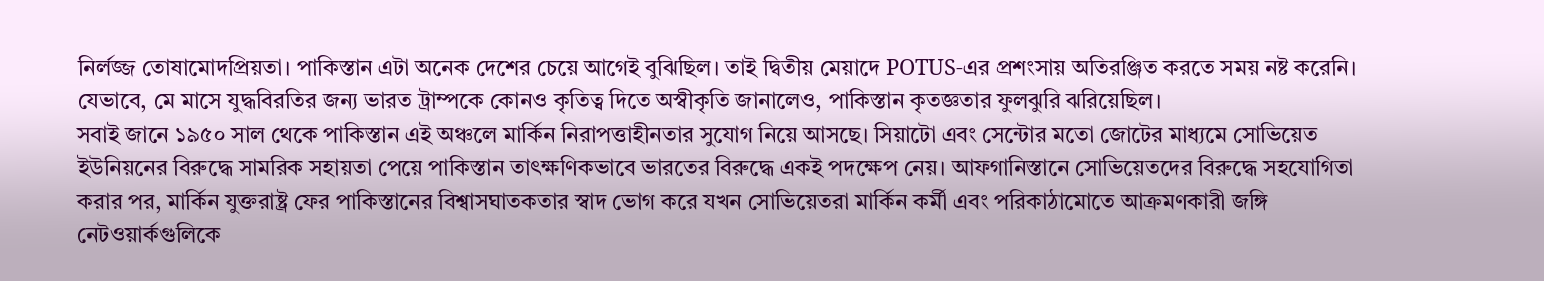নির্লজ্জ তোষামোদপ্রিয়তা। পাকিস্তান এটা অনেক দেশের চেয়ে আগেই বুঝিছিল। তাই দ্বিতীয় মেয়াদে POTUS-এর প্রশংসায় অতিরঞ্জিত করতে সময় নষ্ট করেনি। যেভাবে, মে মাসে যুদ্ধবিরতির জন্য ভারত ট্রাম্পকে কোনও কৃতিত্ব দিতে অস্বীকৃতি জানালেও, পাকিস্তান কৃতজ্ঞতার ফুলঝুরি ঝরিয়েছিল।
সবাই জানে ১৯৫০ সাল থেকে পাকিস্তান এই অঞ্চলে মার্কিন নিরাপত্তাহীনতার সুযোগ নিয়ে আসছে। সিয়াটো এবং সেন্টোর মতো জোটের মাধ্যমে সোভিয়েত ইউনিয়নের বিরুদ্ধে সামরিক সহায়তা পেয়ে পাকিস্তান তাৎক্ষণিকভাবে ভারতের বিরুদ্ধে একই পদক্ষেপ নেয়। আফগানিস্তানে সোভিয়েতদের বিরুদ্ধে সহযোগিতা করার পর, মার্কিন যুক্তরাষ্ট্র ফের পাকিস্তানের বিশ্বাসঘাতকতার স্বাদ ভোগ করে যখন সোভিয়েতরা মার্কিন কর্মী এবং পরিকাঠামোতে আক্রমণকারী জঙ্গি নেটওয়ার্কগুলিকে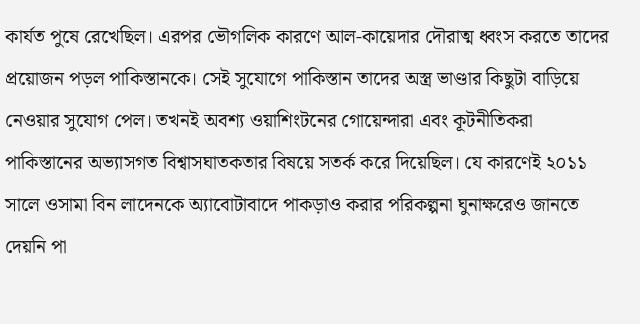কার্যত পুষে রেখেছিল। এরপর ভৌগলিক কারণে আল-কায়েদার দৌরাত্ম ধ্বংস করতে তাদের প্রয়োজন পড়ল পাকিস্তানকে। সেই সুযোগে পাকিস্তান তাদের অস্ত্র ভাণ্ডার কিছুটা বাড়িয়ে নেওয়ার সুযোগ পেল। তখনই অবশ্য ওয়াশিংটনের গোয়েন্দারা এবং কূটনীতিকরা পাকিস্তানের অভ্যাসগত বিশ্বাসঘাতকতার বিষয়ে সতর্ক করে দিয়েছিল। যে কারণেই ২০১১ সালে ওসামা বিন লাদেনকে অ্যাবোটাবাদে পাকড়াও করার পরিকল্পনা ঘুনাক্ষরেও জানতে দেয়নি পা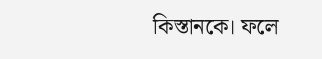কিস্তানকে। ফলে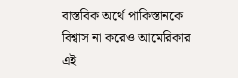বাস্তবিক অর্থে পাকিস্তানকে বিশ্বাস না করেও আমেরিকার এই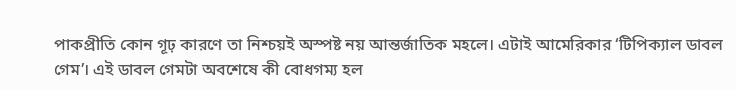পাকপ্রীতি কোন গূঢ় কারণে তা নিশ্চয়ই অস্পষ্ট নয় আন্তর্জাতিক মহলে। এটাই আমেরিকার ‘টিপিক্যাল ডাবল গেম’। এই ডাবল গেমটা অবশেষে কী বোধগম্য হল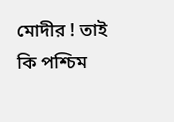মোদীর ! তাই কি পশ্চিম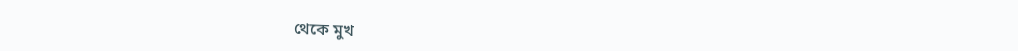থেকে মুখ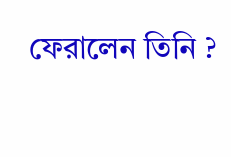ফেরালেন তিনি ?